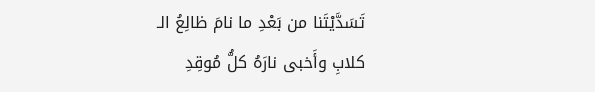تَسَدَّيْتَنا من بَعْدِ ما نامَ ظالِعُ الـ
كلابِ وأَخبى نارَهُ كلُّ مُوقِدِ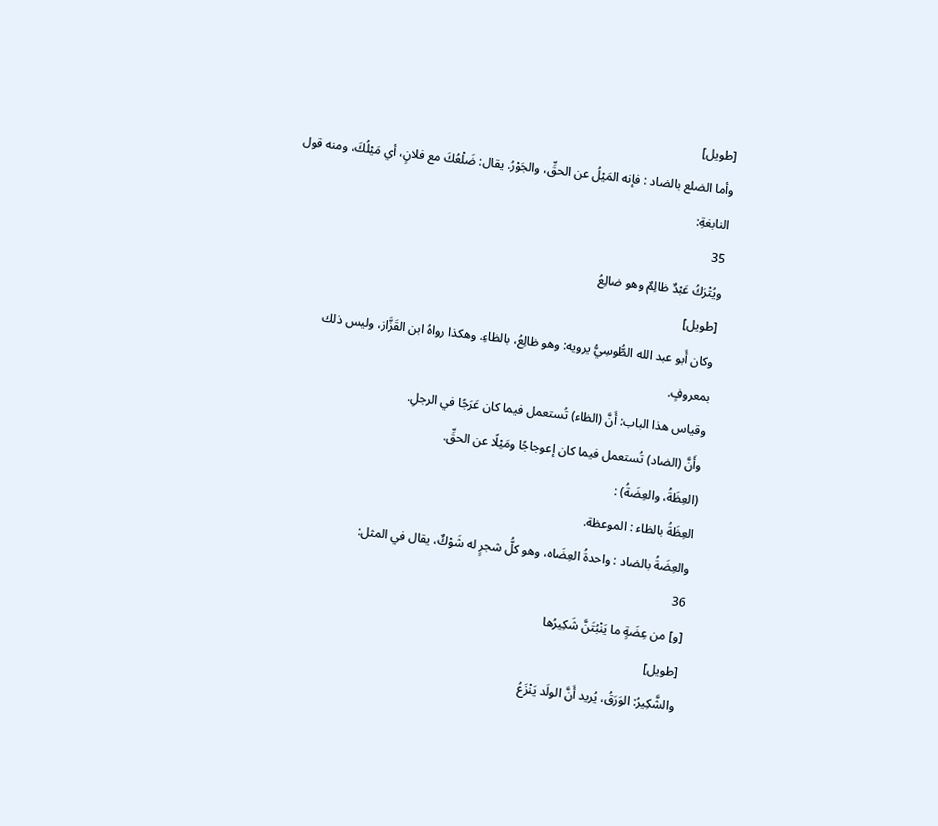[طويل]
وأما الضلع بالضاد : فإنه المَيْلُ عن الحقِّ، والجَوْرُ. يقال: ضَلْعُكَ مع فلانٍ، أي مَيْلُكَ، ومنه قول النابغةِ:
35
ويُتْرَكُ عَبْدٌ ظالِمٌ وهو ضالِعُ
[طويل]
وكان أَبو عبد الله الطُّوسِيُّ يرويه: وهو ظالِعُ، بالظاءِ. وهكذا رواهُ ابن القَزَّاز، وليس ذلك بمعروفٍ.
وقياس هذا الباب: أَنَّ (الظاء) تُستعمل فيما كان عَرَجًا في الرجلِ.
وأَنَّ (الضاد) تُستعمل فيما كان إعوجاجًا ومَيْلًا عن الحقِّ.
(العِظَةُ، والعِضَةُ) :
العِظَةُ بالظاء : الموعظة.
والعِضَةُ بالضاد : واحدةُ العِضَاه، وهو كلُّ شجرٍ له شَوْكٌ، يقال في المثل:
36
[و] من عِضَةٍ ما يَنْبُتَنَّ شَكِيرُها
[طويل]
والشَّكِيرُ: الوَرَقُ، يُريد أَنَّ الولَد يَنْزَعُ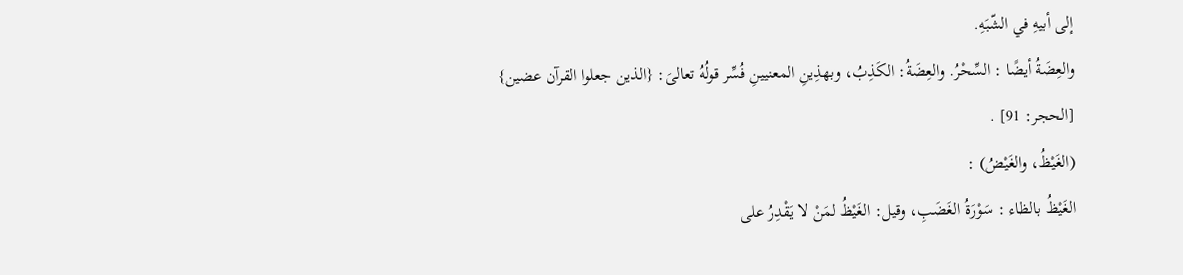إلى أبيهِ في الشّبَهِ.
والعِضَةُ أيضًا : السِّحْرُ. والعِضَةُ: الكَذِبُ، وبهذِينِ المعنيينِ فُسِّر قولُهُ تعالىَ: {الذين جعلوا القرآن عضين} [الحجر: 91] .
(الغَيْظُ، والغَيْضُ) :
الغَيْظُ بالظاء : سَوْرَةُ الغَضَبِ، وقيل: الغَيْظُ لمَنْ لا يَقْدِرُ على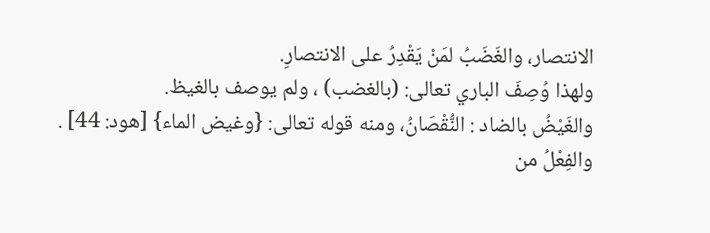الانتصار، والغَضَبُ لمَنْ يَقْدِرُ على الانتصارِ.
ولهذا وُصِفَ الباري تعالى: (بالغضب) ، ولم يوصف بالغيظ.
والغَيْضُ بالضاد : النُّقْصَانُ، ومنه قوله تعالى: {وغيض الماء} [هود: 44] .
والفِعْلُ من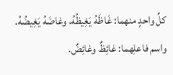كلِّ واحدٍ منهما: غَاظَهُ يَغِيظُهُ، وغاضَهُ يَغِيضُهُ. واسم فاعلِهما: غائِظٌ وغائِضٌ.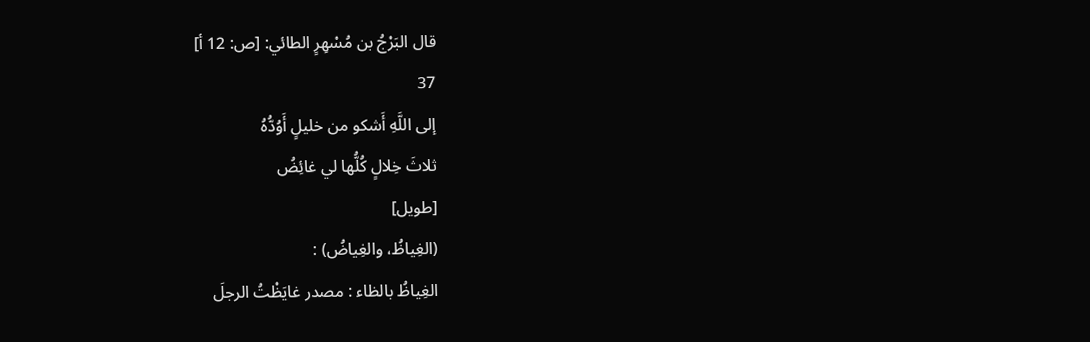قال البَرْجُ بن مُسْهِرٍ الطائي: [ص: 12 أ]
37
إلى اللَّهِ أَشكو من خليلٍ أَوُدُّهُ
ثلاثَ خِلالٍ كُلُّها لي غائِضُ
[طويل]
(الغِياظُ، والغِياضُ) :
الغِياظُ بالظاء : مصدر غايَظْتُ الرجلَ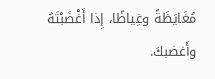مُغَايَظَةً وغِياظًا، إِذا أَغْضَبْتَهُ وأَغضبكَ.